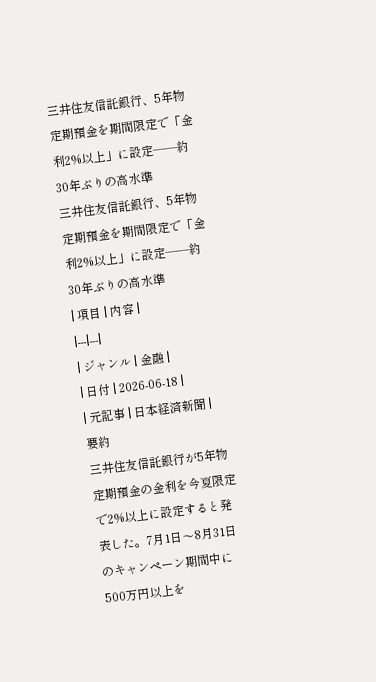三井住友信託銀行、5年物定期預金を期間限定で「金利2%以上」に設定——約30年ぶりの高水準
三井住友信託銀行、5年物定期預金を期間限定で「金利2%以上」に設定——約30年ぶりの高水準
| 項目 | 内容 |
|---|---|
| ジャンル | 金融 |
| 日付 | 2026-06-18 |
| 元記事 | 日本経済新聞 |
要約
三井住友信託銀行が5年物定期預金の金利を今夏限定で2%以上に設定すると発表した。7月1日〜8月31日のキャンペーン期間中に500万円以上を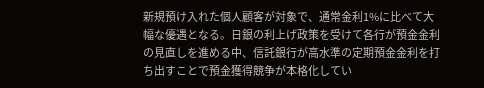新規預け入れた個人顧客が対象で、通常金利1%に比べて大幅な優遇となる。日銀の利上げ政策を受けて各行が預金金利の見直しを進める中、信託銀行が高水準の定期預金金利を打ち出すことで預金獲得競争が本格化してい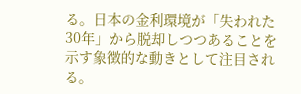る。日本の金利環境が「失われた30年」から脱却しつつあることを示す象徴的な動きとして注目される。